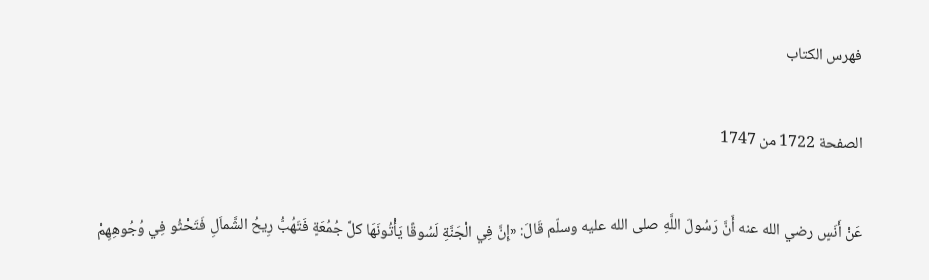فهرس الكتاب

الصفحة 1722 من 1747

عَنْ أَنَسٍ رضي الله عنه أَنَّ رَسُولَ اللَّهِ صلى الله عليه وسلّم قَالَ: «إِنَّ فِي الْجَنَّةِ لَسُوقًا يَأْتُونَهَا كلَّ جُمُعَةٍ فَتَهُبُّ رِيحُ الشَّماَلِ فَتَحْثُو فِي وُجُوهِهِمْ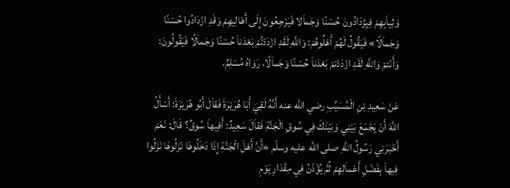وَثِياَبِهِمْ فِيِزْدَادُونَ حُسْنًا وَجَماَلا فَيَرْجِعُونَ إِلَى أَهْالِيهِمْ وَقَدِ ازْدَادُوا حُسْنًا وَجَماَلًا» فَيَقُولُ لَهُمْ أَهْلُوهُمْ: وَاللَّهِ لَقَدِ ازْدَدْتُمْ بَعْدَناَ حُسْنًا وَجَماَلًا فَيَقُولُونَ: وَأَنْتمْ وَاللَّهِ لَقَدِ ازْدَدْتمْ بَعْدَناَ حُسْنًا وَجَماَلًا، رَوَاهُ مُسْلِمٌ.

عَنْ سَعِيدِ بْنِ الْمُسَيِّبِ رضي الله عنه أَنَّهُ لَقِيَ أَبَا هُرَيْرَةَ فَقاَلَ أَبُو هُرَيْرَةَ: أَسْأَلُ اللَّهَ أَنْ يَجْمَعَ بَيْنِي وَبَيْنَكَ فِي سُوقِ الْجَنَّةِ فَقاَلَ سَعِيدٌ: أَفِيهاَ سُوقٌ؟ قَالَ: نَعَمْ أَخْبَرَنِي رَسُولُ اللَّهِ صلى الله عليه وسلّم «أَنَّ أَهْلَ الْجَنَّةِ إِذَا دَخَلُوهَا نَزَلُوهَا نَزَلُوا فِيهاَ بِفَضْلِ أَعْماَلِهِمْ ثُمَّ يُؤْذَنُ فِي مِقْدَارِ يَوْمِ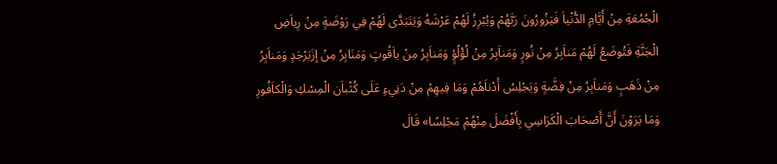الْجُمُعَةِ مِنْ أَيَّامِ الدُّنْياَ فَيَزُورُونَ رَبَّهُمْ وَيُبْرِزُ لَهُمْ عَرْشَهُ وَيَتَبَدَّى لَهُمْ فِي رَوْضَةٍ مِنْ رِياَضِ الْجَنَّةِ فَتُوضَعُ لَهُمْ مَناَبِرُ مِنْ نُورٍ وَمَناَبِرُ مِنْ لُؤْلُؤٍ وَمَناَبِرُ مِنْ ياَقُوتٍ وَمَنَابِرُ مِنْ إزَبَرْجَدٍ وَمَناَبِرُ مِنْ ذَهَبٍ وَمَناَبِرُ مِنْ فِضَّةٍ وَيَجْلِسُ أَدْناَهُمْ وَمَا فِيهِمْ مِنْ دَنِيءٍ عَلَى كُثْباَن الْمِسْكِ وَالْكاَفُورِ وَمَا يَرَوْنَ أَنَّ أَصْحَابَ الْكَرَاسِي بِأَفْضَلَ مِنْهُمْ مَجْلِسًا» قَالَ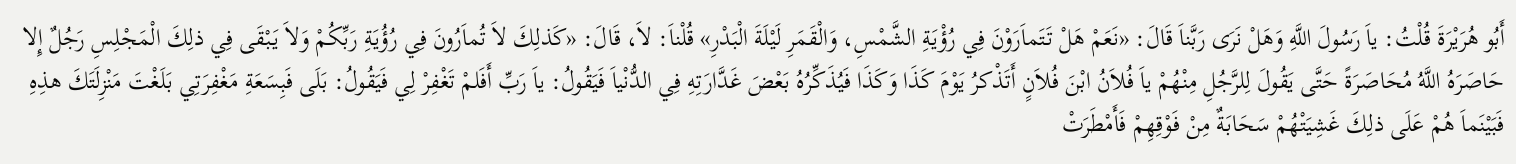أَبُو هُرَيْرَةَ قُلْتُ: ياَ رَسُولَ اللَّهِ وَهَلْ نَرَى رَبَّناَ قَالَ: «نَعَمْ هَلْ تَتَماَرَوْنَ فِي رُؤْيَةِ الشَّمْسِ، وَالْقَمَرِ لَيْلَةَ الْبَدْرِ» قُلْناَ: لاَ، قَالَ: «كَذلِكَ لاَ تُماَرُونَ فِي رُؤُيَةِ رَبِّكُمْ وَلاَ يَبْقَى فِي ذلِكَ الْمَجْلِسِ رَجُلٌ إِلا حَاصَرَهُ اللَّهُ مُحَاصَرَةً حَتَّى يَقُولَ لِلرَّجُلِ مِنْهُمْ ياَ فُلاَنُ ابْنَ فُلاَنٍ أَتَذْكرُ يَوْمَ كَذَا وَكَذَا فَيُذَكِّرُهُ بَعْضَ غَدَّارَتِهِ فِي الدُّنْياَ فَيَقُولُ: ياَ رَبِّ أَفَلمْ تَغْفِرْ لِي فَيَقُولُ: بَلَى فَبِسَعَةِ مَغْفِرَتِي بَلَغْتَ مَنْزِلَتَكَ هذِهِ فَبَيْنَماَ هُمْ عَلَى ذلِكَ غَشِيَتْهُمْ سَحَابَةٌ مِنْ فَوْقِهِمْ فَأَمْطَرَتْ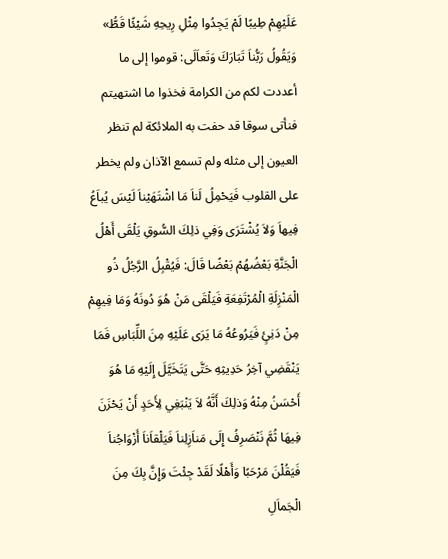عَلَيْهِمْ طِيبًا لَمْ يَجِدُوا مِثْلِ رِيحِهِ شَيْئًا قَطُّ» وَيَقُولُ رَبُّناَ تَبَارَكَ وَتَعاَلَى: قوموا إلى ما أعددت لكم من الكرامة فخذوا ما اشتهيتم فنأتى سوقا قد حفت به الملائكة لم تنظر العيون إلى مثله ولم تسمع الآذان ولم يخطر على القلوب فَيَحْمِلُ لَناَ مَا اشْتَهَيْناَ لَيْسَ يُباَعُ فِيهاَ وَلاَ يُشْتَرَى وَفِي ذلِكَ السُّوقِ يَلْقَى أَهْلُ الْجَنَّةِ بَعْضُهُمْ بَعْضًا قَالَ: فَيُقْبِلُ الرَّجُلُ ذُو الْمَنْزِلَةِ الْمُرْتَفِعَةِ فَيَلْقَى مَنْ هُوَ دُونَهُ وَمَا فِيهِمْ مِنْ دَنِئٍ فَيَرُوعُهُ مَا يَرَى عَلَيْهِ مِنَ اللِّبَاسِ فَمَا يَنْقَضِي آخِرُ حَدِيثِهِ حَتَّى يَتَخَيَّلَ إِلَيْهِ مَا هُوَ أَحْسَنُ مِنْهُ وَذلِكَ أَنَّهُ لاَ يَنْبَغِي لِأَحَدٍ أَنْ يَحْزَنَ فِيهَا ثُمَّ نَنْصَرِفُ إِلَى مَناَزِلِناَ فَيَلْقاَناَ أَزْوَاجُناَ فَيَقُلْنَ مَرْحَبًا وَأَهْلًا لَقَدْ جِئْتَ وَإِنَّ بِكَ مِنَ الْجَماَلِ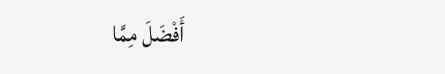أَفْضَلَ مِمَّا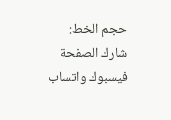حجم الخط:
شارك الصفحة
فيسبوك واتساب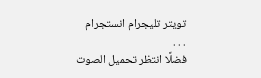تويتر تليجرام انستجرام
. . .
فضلًا انتظر تحميل الصوت